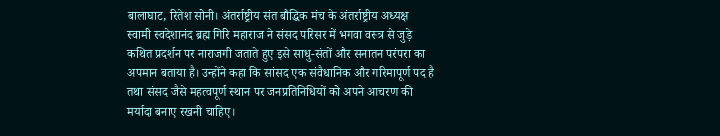बालाघाट, रितेश सोनी। अंतर्राष्ट्रीय संत बौद्धिक मंच के अंतर्राष्ट्रीय अध्यक्ष स्वामी स्वदेशानंद ब्रह्म गिरि महाराज ने संसद परिसर में भगवा वस्त्र से जुड़े कथित प्रदर्शन पर नाराजगी जताते हुए इसे साधु-संतों और सनातन परंपरा का अपमान बताया है। उन्होंने कहा कि सांसद एक संवैधानिक और गरिमापूर्ण पद है तथा संसद जैसे महत्वपूर्ण स्थान पर जनप्रतिनिधियों को अपने आचरण की मर्यादा बनाए रखनी चाहिए।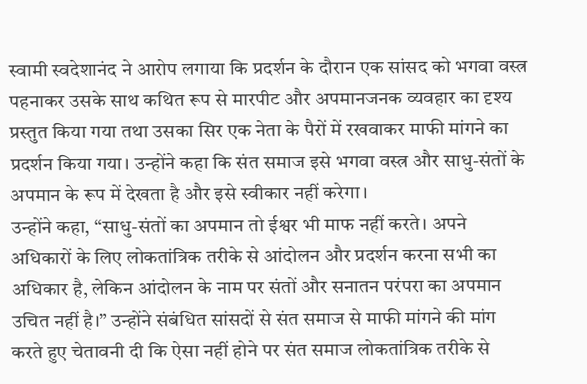स्वामी स्वदेशानंद ने आरोप लगाया कि प्रदर्शन के दौरान एक सांसद को भगवा वस्त्र पहनाकर उसके साथ कथित रूप से मारपीट और अपमानजनक व्यवहार का दृश्य प्रस्तुत किया गया तथा उसका सिर एक नेता के पैरों में रखवाकर माफी मांगने का प्रदर्शन किया गया। उन्होंने कहा कि संत समाज इसे भगवा वस्त्र और साधु-संतों के अपमान के रूप में देखता है और इसे स्वीकार नहीं करेगा।
उन्होंने कहा, “साधु-संतों का अपमान तो ईश्वर भी माफ नहीं करते। अपने अधिकारों के लिए लोकतांत्रिक तरीके से आंदोलन और प्रदर्शन करना सभी का अधिकार है, लेकिन आंदोलन के नाम पर संतों और सनातन परंपरा का अपमान उचित नहीं है।” उन्होंने संबंधित सांसदों से संत समाज से माफी मांगने की मांग करते हुए चेतावनी दी कि ऐसा नहीं होने पर संत समाज लोकतांत्रिक तरीके से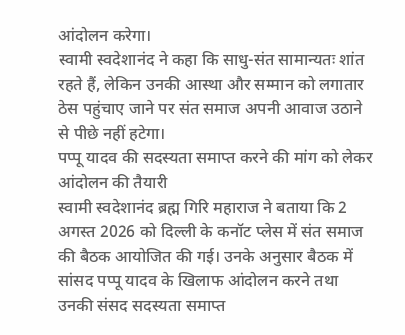आंदोलन करेगा।
स्वामी स्वदेशानंद ने कहा कि साधु-संत सामान्यतः शांत रहते हैं, लेकिन उनकी आस्था और सम्मान को लगातार ठेस पहुंचाए जाने पर संत समाज अपनी आवाज उठाने से पीछे नहीं हटेगा।
पप्पू यादव की सदस्यता समाप्त करने की मांग को लेकर आंदोलन की तैयारी
स्वामी स्वदेशानंद ब्रह्म गिरि महाराज ने बताया कि 2 अगस्त 2026 को दिल्ली के कनॉट प्लेस में संत समाज की बैठक आयोजित की गई। उनके अनुसार बैठक में सांसद पप्पू यादव के खिलाफ आंदोलन करने तथा उनकी संसद सदस्यता समाप्त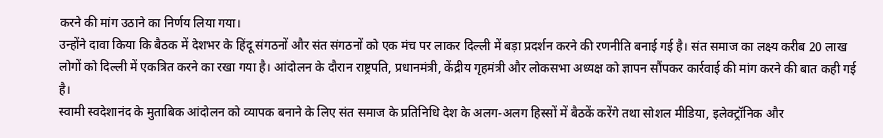करने की मांग उठाने का निर्णय लिया गया।
उन्होंने दावा किया कि बैठक में देशभर के हिंदू संगठनों और संत संगठनों को एक मंच पर लाकर दिल्ली में बड़ा प्रदर्शन करने की रणनीति बनाई गई है। संत समाज का लक्ष्य करीब 20 लाख लोगों को दिल्ली में एकत्रित करने का रखा गया है। आंदोलन के दौरान राष्ट्रपति, प्रधानमंत्री, केंद्रीय गृहमंत्री और लोकसभा अध्यक्ष को ज्ञापन सौंपकर कार्रवाई की मांग करने की बात कही गई है।
स्वामी स्वदेशानंद के मुताबिक आंदोलन को व्यापक बनाने के लिए संत समाज के प्रतिनिधि देश के अलग-अलग हिस्सों में बैठकें करेंगे तथा सोशल मीडिया, इलेक्ट्रॉनिक और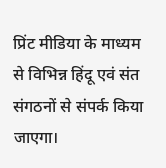प्रिंट मीडिया के माध्यम से विभिन्न हिंदू एवं संत संगठनों से संपर्क किया जाएगा।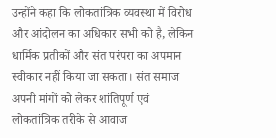उन्होंने कहा कि लोकतांत्रिक व्यवस्था में विरोध और आंदोलन का अधिकार सभी को है, लेकिन धार्मिक प्रतीकों और संत परंपरा का अपमान स्वीकार नहीं किया जा सकता। संत समाज अपनी मांगों को लेकर शांतिपूर्ण एवं लोकतांत्रिक तरीके से आवाज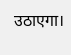उठाएगा।